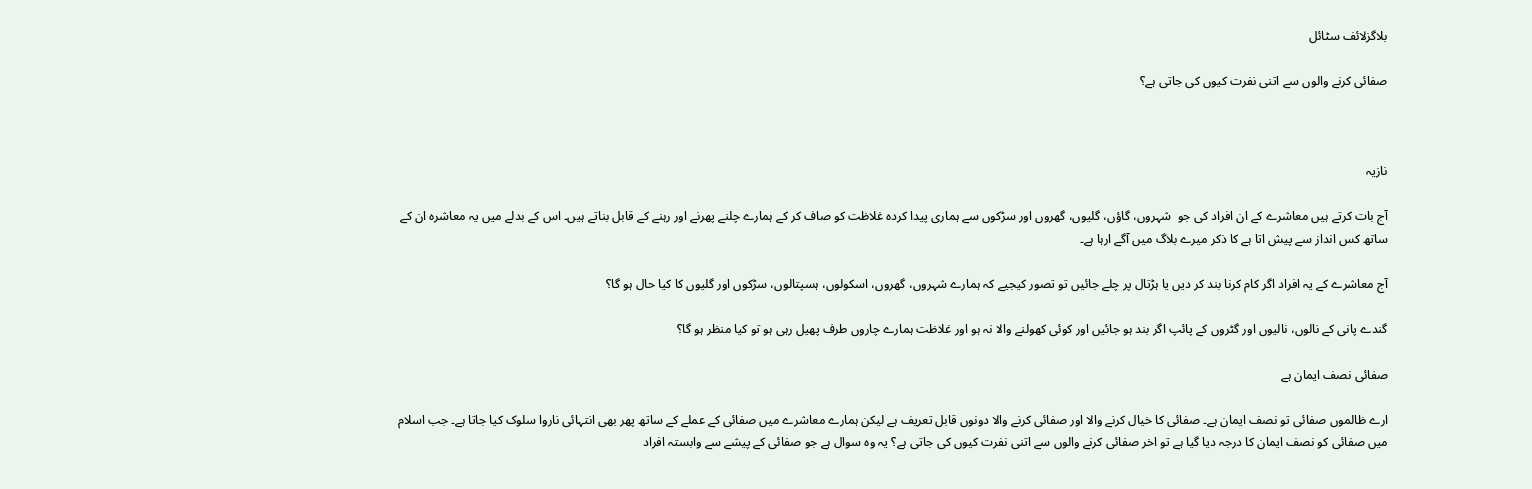بلاگزلائف سٹائل

صفائی کرنے والوں سے اتنی نفرت کیوں کی جاتی ہے؟



نازیہ

آج بات کرتے ہیں معاشرے کے ان افراد کی جو  شہروں، گاؤں، گلیوں، گھروں اور سڑکوں سے ہماری پیدا کردہ غلاظت کو صاف کر کے ہمارے چلنے پھرنے اور رہنے کے قابل بناتے ہیں۔ اس کے بدلے میں یہ معاشرہ ان کے ساتھ کس انداز سے پیش اتا ہے کا ذکر میرے بلاگ میں آگے ارہا ہے۔

آج معاشرے کے یہ افراد اگر کام کرنا بند کر دیں یا ہڑتال پر چلے جائیں تو تصور کیجیے کہ ہمارے شہروں، گھروں، اسکولوں، ہسپتالوں، سڑکوں اور گلیوں کا کیا حال ہو گا؟

گندے پانی کے نالوں، نالیوں اور گٹروں کے پائپ اگر بند ہو جائیں اور کوئی کھولنے والا نہ ہو اور غلاظت ہمارے چاروں طرف پھیل رہی ہو تو کیا منظر ہو گا؟

صفائی نصف ایمان ہے

ارے ظالموں صفائی تو نصف ایمان ہے۔ صفائی کا خیال کرنے والا اور صفائی کرنے والا دونوں قابل تعریف ہے لیکن ہمارے معاشرے میں صفائی کے عملے کے ساتھ پھر بھی انتہائی ناروا سلوک کیا جاتا ہے۔ جب اسلام میں صفائی کو نصف ایمان کا درجہ دیا گیا ہے تو اخر صفائی کرنے والوں سے اتنی نفرت کیوں کی جاتی ہے؟ یہ وہ سوال ہے جو صفائی کے پیشے سے وابستہ افراد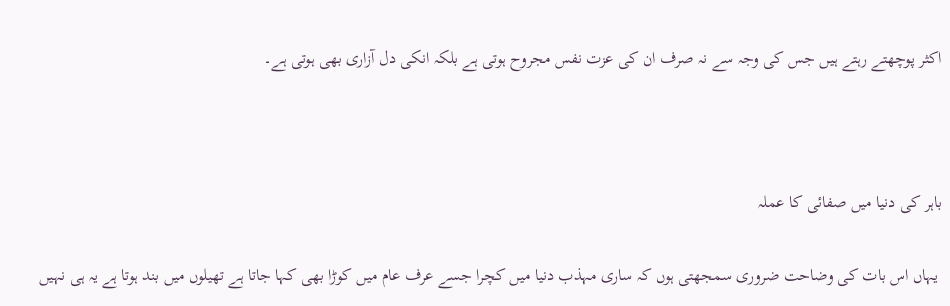اکثر پوچھتے رہتے ہیں جس کی وجہ سے نہ صرف ان کی عزت نفس مجروح ہوتی ہے بلکہ انکی دل آزاری بھی ہوتی ہے۔



باہر کی دنیا میں صفائی کا عملہ

 یہاں اس بات کی وضاحت ضروری سمجھتی ہوں کہ ساری مہذب دنیا میں کچرا جسے عرف عام میں کوڑا بھی کہا جاتا ہے تھیلوں میں بند ہوتا ہے یہ ہی نہیں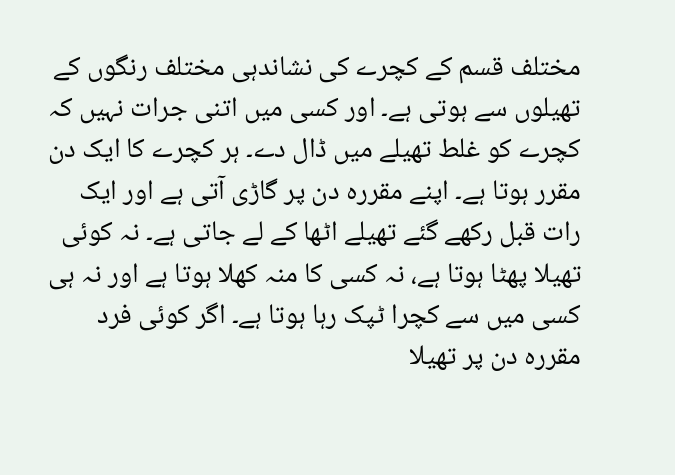مختلف قسم کے کچرے کی نشاندہی مختلف رنگوں کے تھیلوں سے ہوتی ہے۔ اور کسی میں اتنی جرات نہیں کہ کچرے کو غلط تھیلے میں ڈال دے۔ ہر کچرے کا ایک دن مقرر ہوتا ہے۔ اپنے مقررہ دن پر گاڑی آتی ہے اور ایک رات قبل رکھے گئے تھیلے اٹھا کے لے جاتی ہے۔ نہ کوئی تھیلا پھٹا ہوتا ہے، نہ کسی کا منہ کھلا ہوتا ہے اور نہ ہی کسی میں سے کچرا ٹپک رہا ہوتا ہے۔ اگر کوئی فرد مقررہ دن پر تھیلا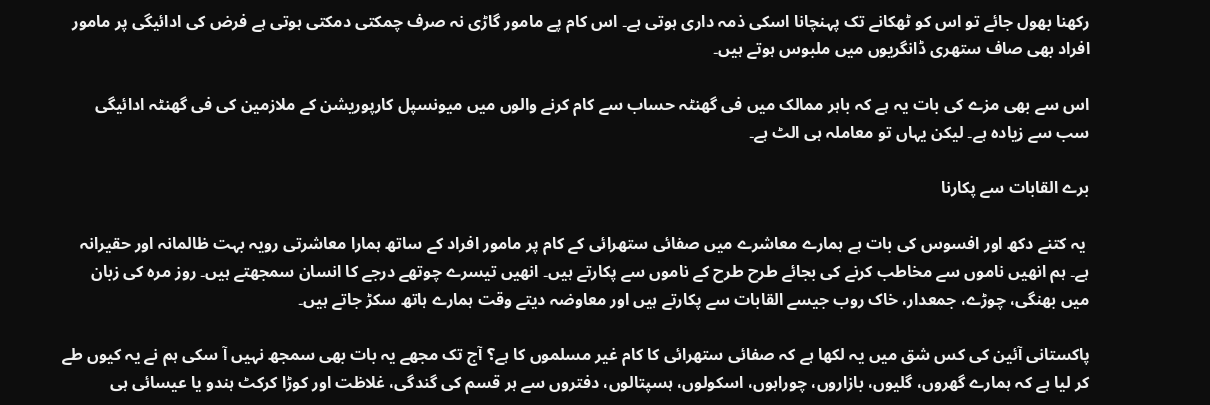رکھنا بھول جائے تو اس کو ٹھکانے تک پہنچانا اسکی ذمہ داری ہوتی ہے۔ اس کام پے مامور گاڑی نہ صرف چمکتی دمکتی ہوتی ہے فرض کی ادائیگی پر مامور افراد بھی صاف ستھری ڈانگریوں میں ملبوس ہوتے ہیں۔

اس سے بھی مزے کی بات یہ ہے کہ باہر ممالک میں فی گھنٹہ حساب سے کام کرنے والوں میں میونسپل کارپوریشن کے ملازمین کی فی گھنٹہ ادائیگی سب سے زیادہ ہے۔ لیکن یہاں تو معاملہ ہی الٹ ہے۔

برے القابات سے پکارنا

 یہ کتنے دکھ اور افسوس کی بات ہے ہمارے معاشرے میں صفائی ستھرائی کے کام پر مامور افراد کے ساتھ ہمارا معاشرتی رویہ بہت ظالمانہ اور حقیرانہ ہے۔ ہم انھیں ناموں سے مخاطب کرنے کی بجائے طرح طرح کے ناموں سے پکارتے ہیں۔ انھیں تیسرے چوتھے درجے کا انسان سمجھتے ہیں۔ روز مرہ کی زبان میں بھنگی، چوڑے، جمعدار، خاک روب جیسے القابات سے پکارتے ہیں اور معاوضہ دیتے وقت ہمارے ہاتھ سکڑ جاتے ہیں۔

پاکستانی آئین کی کس شق میں یہ لکھا ہے کہ صفائی ستھرائی کا کام غیر مسلموں کا ہے؟ آج تک مجھے یہ بات بھی سمجھ نہیں آ سکی ہم نے یہ کیوں طے کر لیا ہے کہ ہمارے گھروں، گلیوں، بازاروں، چوراہوں، اسکولوں، ہسپتالوں، دفتروں سے ہر قسم کی گندگی، غلاظت اور کوڑا کرکٹ ہندو یا عیسائی ہی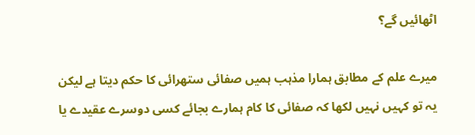اٹھائیں گے؟

میرے علم کے مطابق ہمارا مذہب ہمیں صفائی ستھرائی کا حکم دیتا ہے لیکن یہ تو کہیں نہیں لکھا کہ صفائی کا کام ہمارے بجائے کسی دوسرے عقیدے یا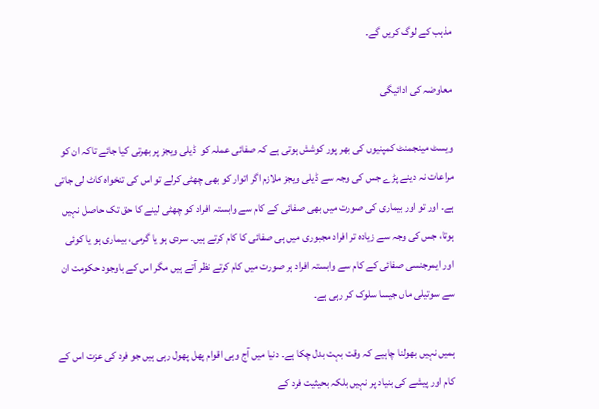مذہب کے لوگ کریں گے۔

معاوضہ کی ادائیگی

ویسٹ مینجمنٹ کمپنیوں کی بھر پور کوشش ہوتی ہے کہ صفائی عملہ کو  ڈیلی ویجز پر بھرتی کیا جائے تاکہ ان کو مراعات نہ دینے پڑے جس کی وجہ سے ڈیلی ویجز ملازم اگر اتوار کو بھی چھٹی کرلے تو اس کی تنخواہ کاٹ لی جاتی ہے۔ اور تو اور بیماری کی صورت میں بھی صفائی کے کام سے وابستہ افراد کو چھٹی لینے کا حق تک حاصل نہیں ہوتا، جس کی وجہ سے زیادہ تر افراد مجبوری میں ہی صفائی کا کام کرتے ہیں۔ سردی ہو یا گرمی، بیماری ہو یا کوئی اور ایمرجنسی صفائی کے کام سے وابستہ افراد ہر صورت میں کام کرتے نظر آتے ہیں مگر اس کے باوجود حکومت ان سے سوتیلی ماں جیسا سلوک کر رہی ہے۔

ہمیں نہیں بھولنا چاہیے کہ وقت بہت بدل چکا ہے۔ دنیا میں آج وہی اقوام پھل پھول رہی ہیں جو فرد کی عزت اس کے کام اور پیشے کی بنیاد پر نہیں بلکہ بحیثیت فرد کے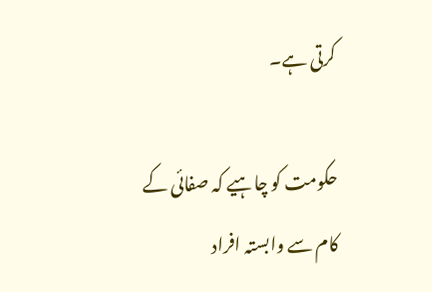کرتی ہے۔

حکومت کو چاہیے کہ صفائی کے کام سے وابستہ افراد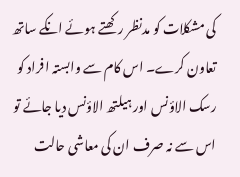کی مشکلات کو مدنظر رکھتے ہوئے انکے ساتھ تعاون کرے۔ اس کام سے وابستہ افراد کو رسک الاؤنس اور ہیلتھ الاؤنس دیا جائے تو اس سے نہ صرف ان کی معاشی حالت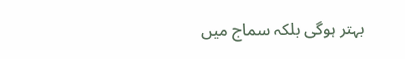بہتر ہوگی بلکہ سماج میں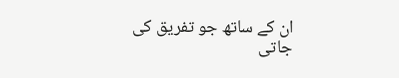ان کے ساتھ جو تفریق کی جاتی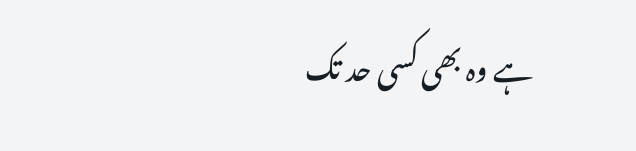ہے وہ بھی کسی حد تک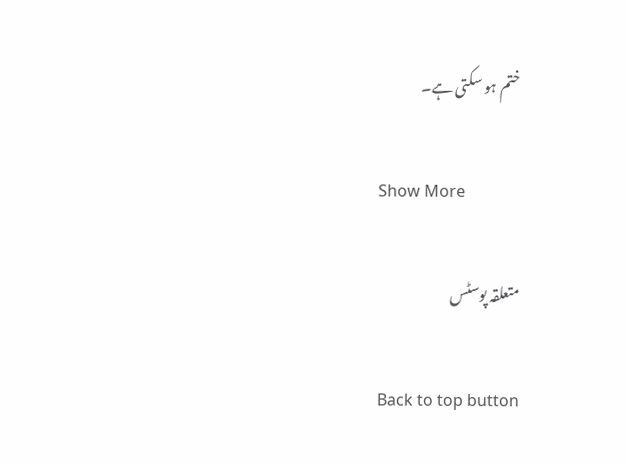ختم ہو سکتی ہے۔

Show More

متعلقہ پوسٹس

Back to top button